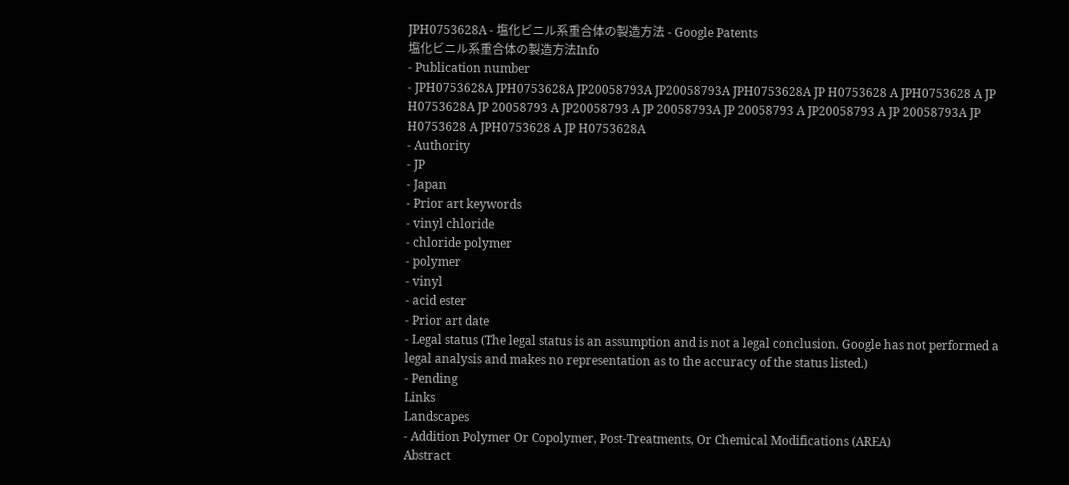JPH0753628A - 塩化ビニル系重合体の製造方法 - Google Patents
塩化ビニル系重合体の製造方法Info
- Publication number
- JPH0753628A JPH0753628A JP20058793A JP20058793A JPH0753628A JP H0753628 A JPH0753628 A JP H0753628A JP 20058793 A JP20058793 A JP 20058793A JP 20058793 A JP20058793 A JP 20058793A JP H0753628 A JPH0753628 A JP H0753628A
- Authority
- JP
- Japan
- Prior art keywords
- vinyl chloride
- chloride polymer
- polymer
- vinyl
- acid ester
- Prior art date
- Legal status (The legal status is an assumption and is not a legal conclusion. Google has not performed a legal analysis and makes no representation as to the accuracy of the status listed.)
- Pending
Links
Landscapes
- Addition Polymer Or Copolymer, Post-Treatments, Or Chemical Modifications (AREA)
Abstract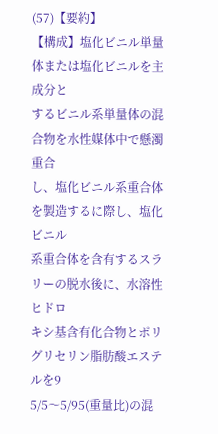(57)【要約】
【構成】塩化ビニル単量体または塩化ビニルを主成分と
するビニル系単量体の混合物を水性媒体中で懸濁重合
し、塩化ビニル系重合体を製造するに際し、塩化ビニル
系重合体を含有するスラリーの脱水後に、水溶性ヒドロ
キシ基含有化合物とポリグリセリン脂肪酸エステルを9
5/5〜5/95(重量比)の混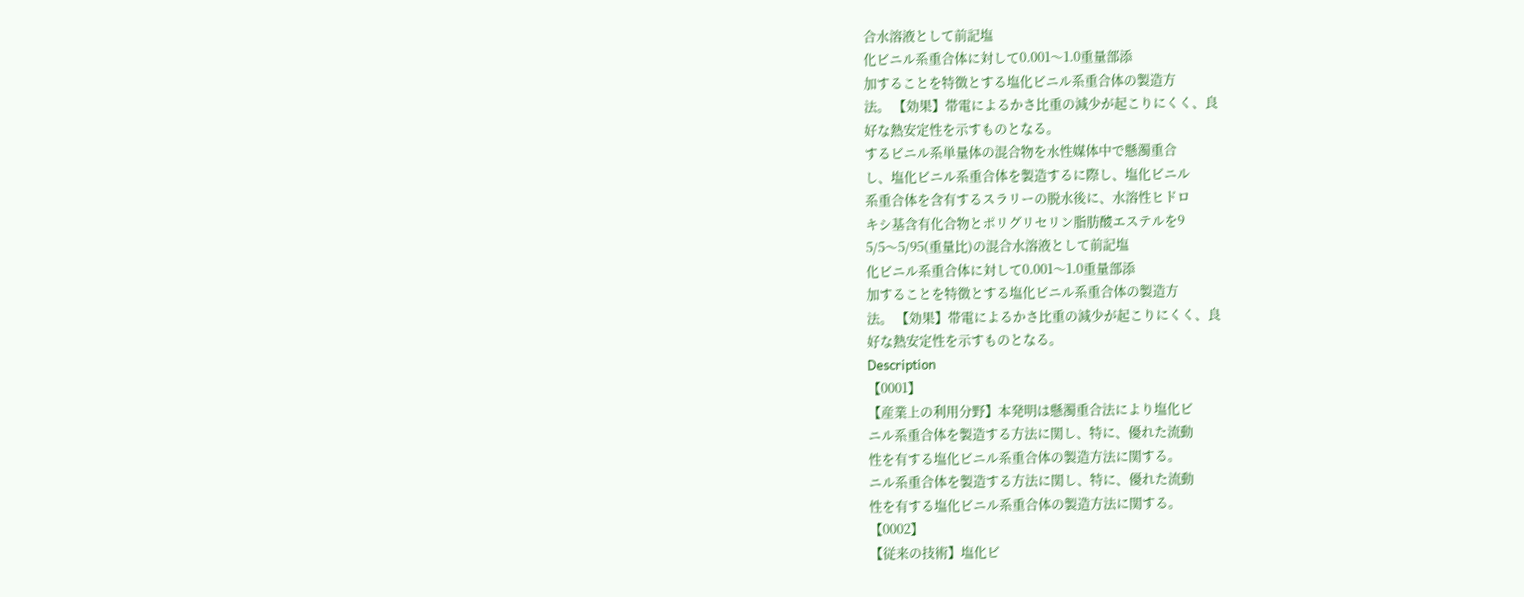合水溶液として前記塩
化ビニル系重合体に対して0.001〜1.0重量部添
加することを特徴とする塩化ビニル系重合体の製造方
法。 【効果】帯電によるかさ比重の減少が起こりにくく、良
好な熱安定性を示すものとなる。
するビニル系単量体の混合物を水性媒体中で懸濁重合
し、塩化ビニル系重合体を製造するに際し、塩化ビニル
系重合体を含有するスラリーの脱水後に、水溶性ヒドロ
キシ基含有化合物とポリグリセリン脂肪酸エステルを9
5/5〜5/95(重量比)の混合水溶液として前記塩
化ビニル系重合体に対して0.001〜1.0重量部添
加することを特徴とする塩化ビニル系重合体の製造方
法。 【効果】帯電によるかさ比重の減少が起こりにくく、良
好な熱安定性を示すものとなる。
Description
【0001】
【産業上の利用分野】本発明は懸濁重合法により塩化ビ
ニル系重合体を製造する方法に関し、特に、優れた流動
性を有する塩化ビニル系重合体の製造方法に関する。
ニル系重合体を製造する方法に関し、特に、優れた流動
性を有する塩化ビニル系重合体の製造方法に関する。
【0002】
【従来の技術】塩化ビ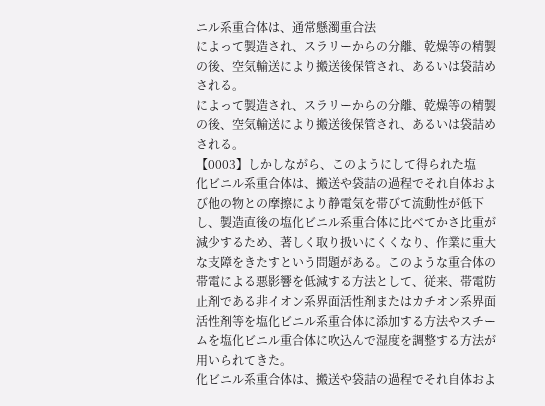ニル系重合体は、通常懸濁重合法
によって製造され、スラリーからの分離、乾燥等の精製
の後、空気輸送により搬送後保管され、あるいは袋詰め
される。
によって製造され、スラリーからの分離、乾燥等の精製
の後、空気輸送により搬送後保管され、あるいは袋詰め
される。
【0003】しかしながら、このようにして得られた塩
化ビニル系重合体は、搬送や袋詰の過程でそれ自体およ
び他の物との摩擦により静電気を帯びて流動性が低下
し、製造直後の塩化ビニル系重合体に比べてかさ比重が
減少するため、著しく取り扱いにくくなり、作業に重大
な支障をきたすという問題がある。このような重合体の
帯電による悪影響を低減する方法として、従来、帯電防
止剤である非イオン系界面活性剤またはカチオン系界面
活性剤等を塩化ビニル系重合体に添加する方法やスチー
ムを塩化ビニル重合体に吹込んで湿度を調整する方法が
用いられてきた。
化ビニル系重合体は、搬送や袋詰の過程でそれ自体およ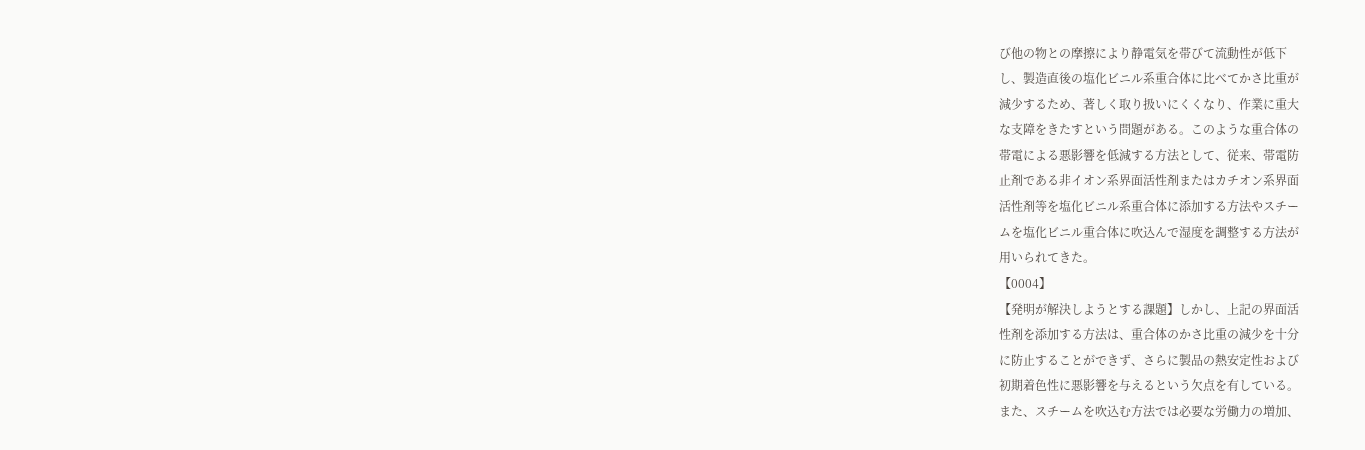び他の物との摩擦により静電気を帯びて流動性が低下
し、製造直後の塩化ビニル系重合体に比べてかさ比重が
減少するため、著しく取り扱いにくくなり、作業に重大
な支障をきたすという問題がある。このような重合体の
帯電による悪影響を低減する方法として、従来、帯電防
止剤である非イオン系界面活性剤またはカチオン系界面
活性剤等を塩化ビニル系重合体に添加する方法やスチー
ムを塩化ビニル重合体に吹込んで湿度を調整する方法が
用いられてきた。
【0004】
【発明が解決しようとする課題】しかし、上記の界面活
性剤を添加する方法は、重合体のかさ比重の減少を十分
に防止することができず、さらに製品の熱安定性および
初期着色性に悪影響を与えるという欠点を有している。
また、スチームを吹込む方法では必要な労働力の増加、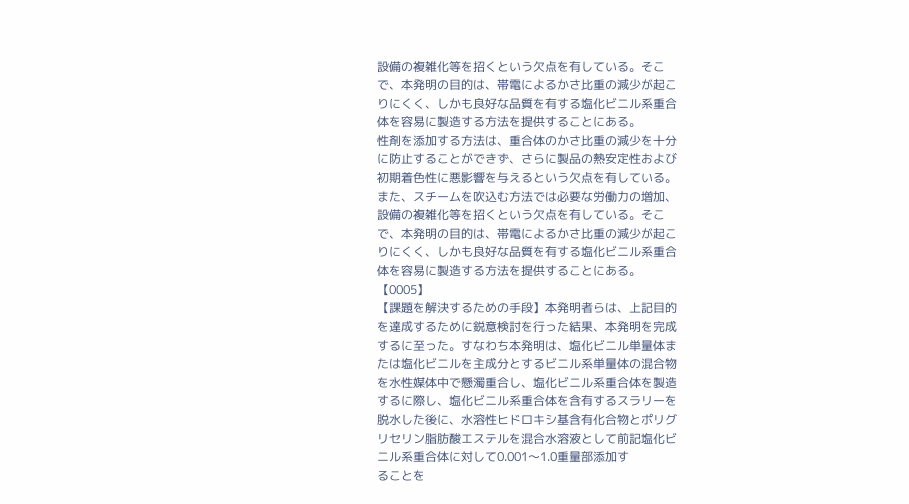設備の複雑化等を招くという欠点を有している。そこ
で、本発明の目的は、帯電によるかさ比重の減少が起こ
りにくく、しかも良好な品質を有する塩化ビニル系重合
体を容易に製造する方法を提供することにある。
性剤を添加する方法は、重合体のかさ比重の減少を十分
に防止することができず、さらに製品の熱安定性および
初期着色性に悪影響を与えるという欠点を有している。
また、スチームを吹込む方法では必要な労働力の増加、
設備の複雑化等を招くという欠点を有している。そこ
で、本発明の目的は、帯電によるかさ比重の減少が起こ
りにくく、しかも良好な品質を有する塩化ビニル系重合
体を容易に製造する方法を提供することにある。
【0005】
【課題を解決するための手段】本発明者らは、上記目的
を達成するために鋭意検討を行った結果、本発明を完成
するに至った。すなわち本発明は、塩化ビニル単量体ま
たは塩化ビニルを主成分とするビニル系単量体の混合物
を水性媒体中で懸濁重合し、塩化ビニル系重合体を製造
するに際し、塩化ビニル系重合体を含有するスラリーを
脱水した後に、水溶性ヒドロキシ基含有化合物とポリグ
リセリン脂肪酸エステルを混合水溶液として前記塩化ビ
ニル系重合体に対して0.001〜1.0重量部添加す
ることを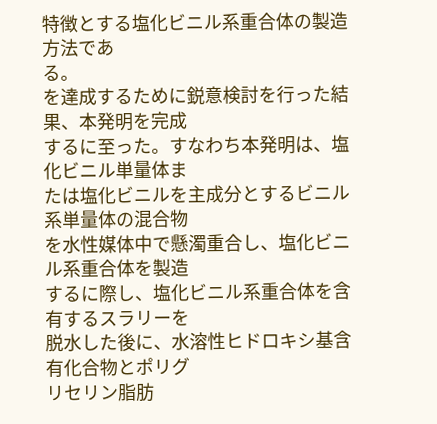特徴とする塩化ビニル系重合体の製造方法であ
る。
を達成するために鋭意検討を行った結果、本発明を完成
するに至った。すなわち本発明は、塩化ビニル単量体ま
たは塩化ビニルを主成分とするビニル系単量体の混合物
を水性媒体中で懸濁重合し、塩化ビニル系重合体を製造
するに際し、塩化ビニル系重合体を含有するスラリーを
脱水した後に、水溶性ヒドロキシ基含有化合物とポリグ
リセリン脂肪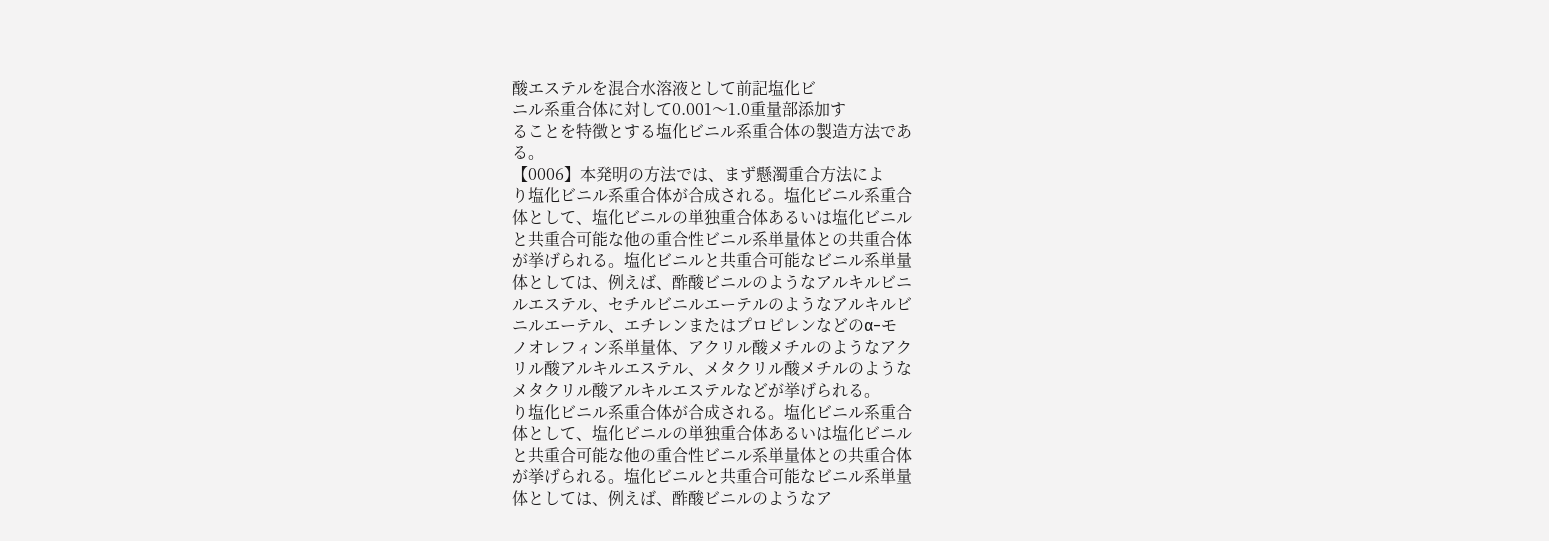酸エステルを混合水溶液として前記塩化ビ
ニル系重合体に対して0.001〜1.0重量部添加す
ることを特徴とする塩化ビニル系重合体の製造方法であ
る。
【0006】本発明の方法では、まず懸濁重合方法によ
り塩化ビニル系重合体が合成される。塩化ビニル系重合
体として、塩化ビニルの単独重合体あるいは塩化ビニル
と共重合可能な他の重合性ビニル系単量体との共重合体
が挙げられる。塩化ビニルと共重合可能なビニル系単量
体としては、例えば、酢酸ビニルのようなアルキルビニ
ルエステル、セチルビニルエーテルのようなアルキルビ
ニルエーテル、エチレンまたはプロピレンなどのα−モ
ノオレフィン系単量体、アクリル酸メチルのようなアク
リル酸アルキルエステル、メタクリル酸メチルのような
メタクリル酸アルキルエステルなどが挙げられる。
り塩化ビニル系重合体が合成される。塩化ビニル系重合
体として、塩化ビニルの単独重合体あるいは塩化ビニル
と共重合可能な他の重合性ビニル系単量体との共重合体
が挙げられる。塩化ビニルと共重合可能なビニル系単量
体としては、例えば、酢酸ビニルのようなア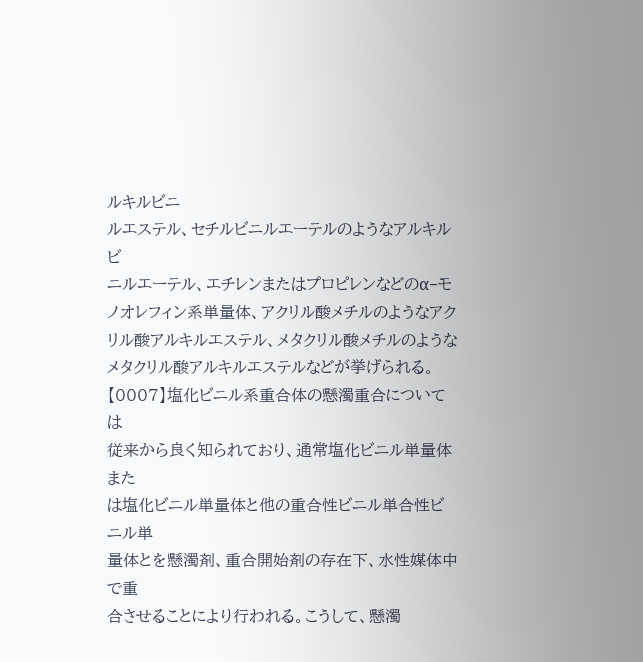ルキルビニ
ルエステル、セチルビニルエーテルのようなアルキルビ
ニルエーテル、エチレンまたはプロピレンなどのα−モ
ノオレフィン系単量体、アクリル酸メチルのようなアク
リル酸アルキルエステル、メタクリル酸メチルのような
メタクリル酸アルキルエステルなどが挙げられる。
【0007】塩化ビニル系重合体の懸濁重合については
従来から良く知られており、通常塩化ビニル単量体また
は塩化ビニル単量体と他の重合性ビニル単合性ビニル単
量体とを懸濁剤、重合開始剤の存在下、水性媒体中で重
合させることにより行われる。こうして、懸濁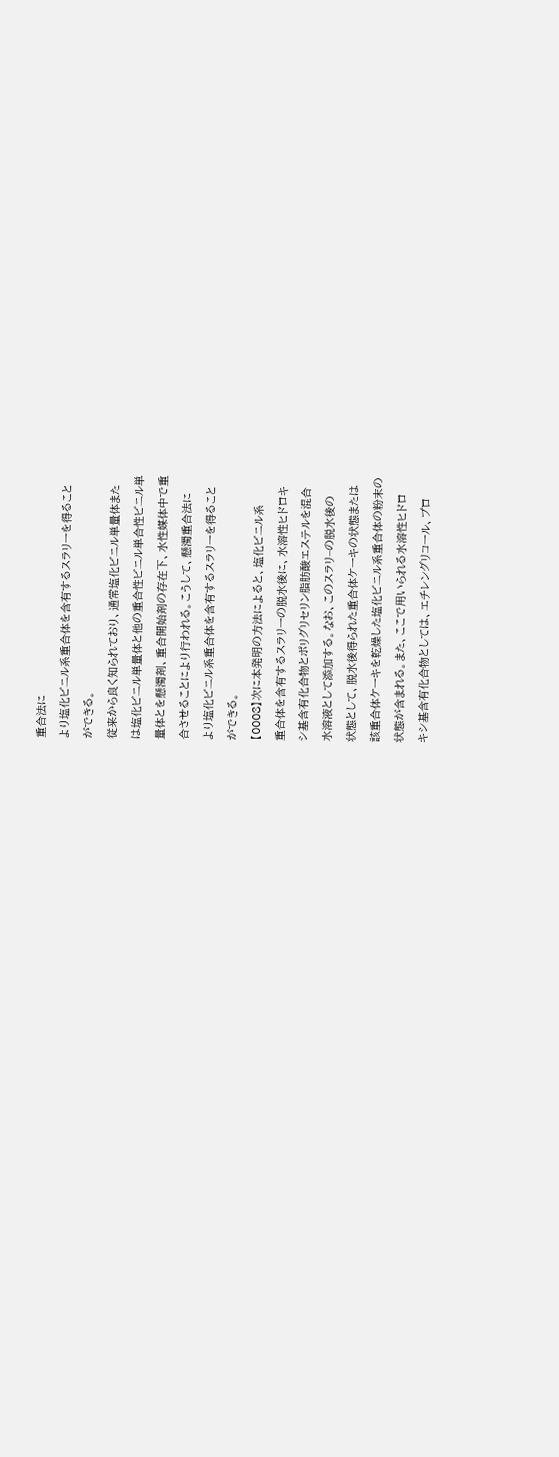重合法に
より塩化ビニル系重合体を含有するスラリーを得ること
ができる。
従来から良く知られており、通常塩化ビニル単量体また
は塩化ビニル単量体と他の重合性ビニル単合性ビニル単
量体とを懸濁剤、重合開始剤の存在下、水性媒体中で重
合させることにより行われる。こうして、懸濁重合法に
より塩化ビニル系重合体を含有するスラリーを得ること
ができる。
【0008】次に本発明の方法によると、塩化ビニル系
重合体を含有するスラリーの脱水後に、水溶性ヒドロキ
シ基含有化合物とポリグリセリン脂肪酸エステルを混合
水溶液として添加する。なお、このスラリ−の脱水後の
状態として、脱水後得られた重合体ケーキの状態または
該重合体ケーキを乾燥した塩化ビニル系重合体の粉末の
状態が含まれる。また、ここで用いられる水溶性ヒドロ
キシ基含有化合物としては、エチレングリコール、プロ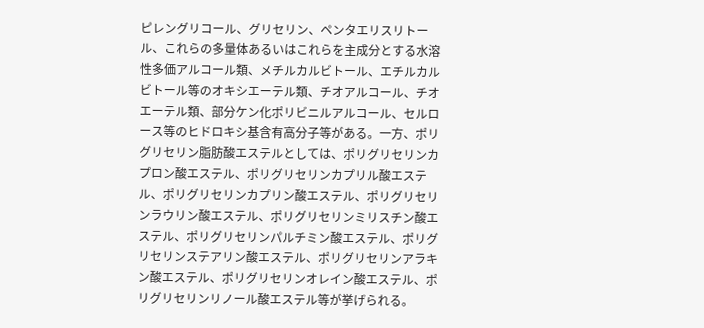ピレングリコール、グリセリン、ペンタエリスリトー
ル、これらの多量体あるいはこれらを主成分とする水溶
性多価アルコール類、メチルカルビトール、エチルカル
ビトール等のオキシエーテル類、チオアルコール、チオ
エーテル類、部分ケン化ポリビニルアルコール、セルロ
ース等のヒドロキシ基含有高分子等がある。一方、ポリ
グリセリン脂肪酸エステルとしては、ポリグリセリンカ
プロン酸エステル、ポリグリセリンカプリル酸エステ
ル、ポリグリセリンカプリン酸エステル、ポリグリセリ
ンラウリン酸エステル、ポリグリセリンミリスチン酸エ
ステル、ポリグリセリンパルチミン酸エステル、ポリグ
リセリンステアリン酸エステル、ポリグリセリンアラキ
ン酸エステル、ポリグリセリンオレイン酸エステル、ポ
リグリセリンリノール酸エステル等が挙げられる。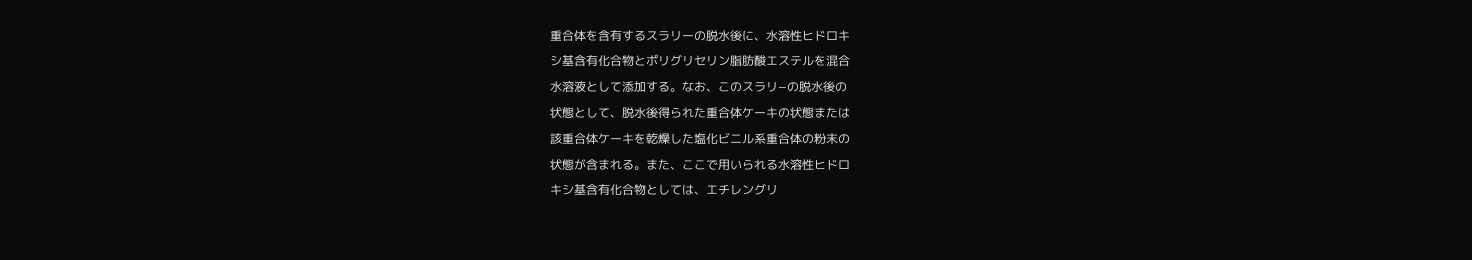重合体を含有するスラリーの脱水後に、水溶性ヒドロキ
シ基含有化合物とポリグリセリン脂肪酸エステルを混合
水溶液として添加する。なお、このスラリ−の脱水後の
状態として、脱水後得られた重合体ケーキの状態または
該重合体ケーキを乾燥した塩化ビニル系重合体の粉末の
状態が含まれる。また、ここで用いられる水溶性ヒドロ
キシ基含有化合物としては、エチレングリ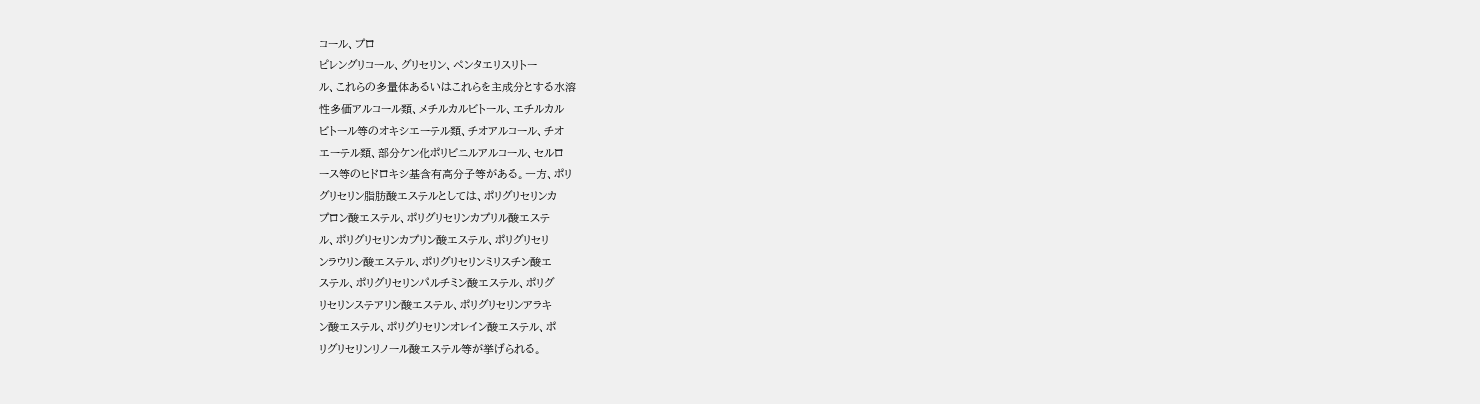コール、プロ
ピレングリコール、グリセリン、ペンタエリスリトー
ル、これらの多量体あるいはこれらを主成分とする水溶
性多価アルコール類、メチルカルビトール、エチルカル
ビトール等のオキシエーテル類、チオアルコール、チオ
エーテル類、部分ケン化ポリビニルアルコール、セルロ
ース等のヒドロキシ基含有高分子等がある。一方、ポリ
グリセリン脂肪酸エステルとしては、ポリグリセリンカ
プロン酸エステル、ポリグリセリンカプリル酸エステ
ル、ポリグリセリンカプリン酸エステル、ポリグリセリ
ンラウリン酸エステル、ポリグリセリンミリスチン酸エ
ステル、ポリグリセリンパルチミン酸エステル、ポリグ
リセリンステアリン酸エステル、ポリグリセリンアラキ
ン酸エステル、ポリグリセリンオレイン酸エステル、ポ
リグリセリンリノール酸エステル等が挙げられる。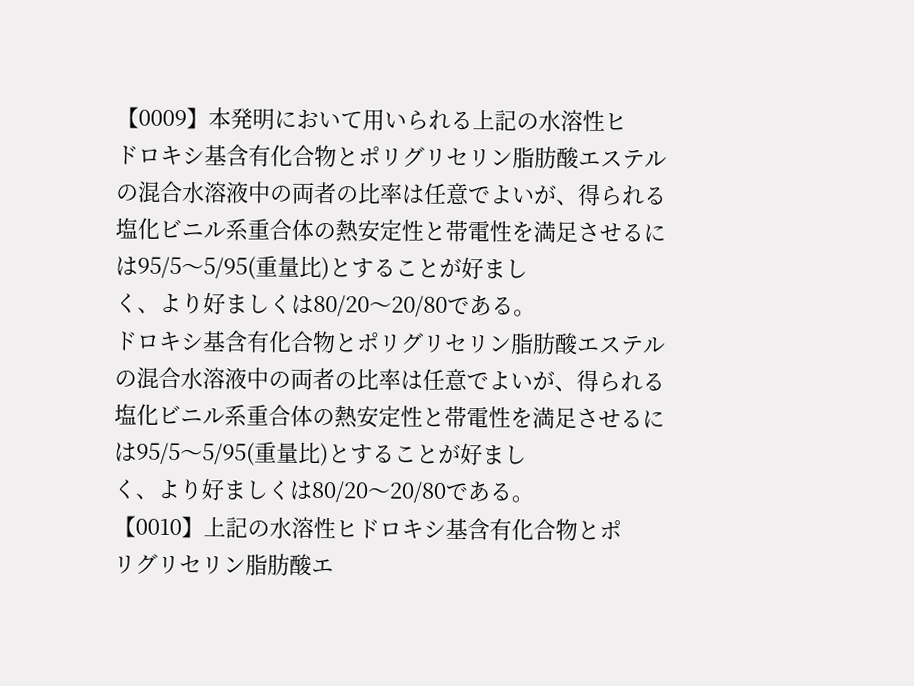【0009】本発明において用いられる上記の水溶性ヒ
ドロキシ基含有化合物とポリグリセリン脂肪酸エステル
の混合水溶液中の両者の比率は任意でよいが、得られる
塩化ビニル系重合体の熱安定性と帯電性を満足させるに
は95/5〜5/95(重量比)とすることが好まし
く、より好ましくは80/20〜20/80である。
ドロキシ基含有化合物とポリグリセリン脂肪酸エステル
の混合水溶液中の両者の比率は任意でよいが、得られる
塩化ビニル系重合体の熱安定性と帯電性を満足させるに
は95/5〜5/95(重量比)とすることが好まし
く、より好ましくは80/20〜20/80である。
【0010】上記の水溶性ヒドロキシ基含有化合物とポ
リグリセリン脂肪酸エ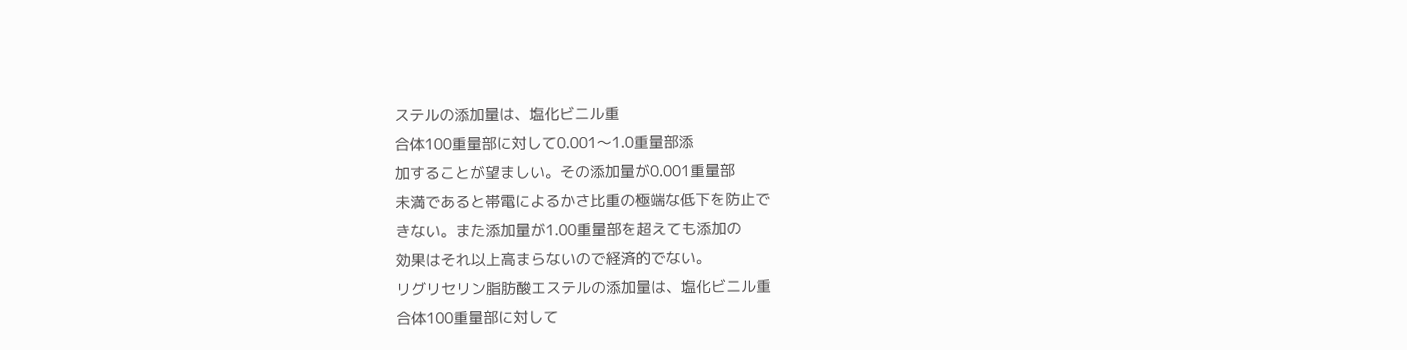ステルの添加量は、塩化ビニル重
合体100重量部に対して0.001〜1.0重量部添
加することが望ましい。その添加量が0.001重量部
未満であると帯電によるかさ比重の極端な低下を防止で
きない。また添加量が1.00重量部を超えても添加の
効果はそれ以上高まらないので経済的でない。
リグリセリン脂肪酸エステルの添加量は、塩化ビニル重
合体100重量部に対して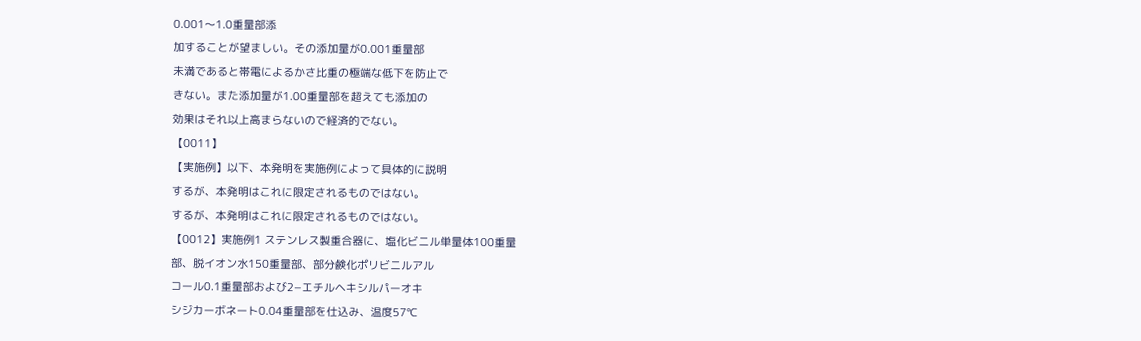0.001〜1.0重量部添
加することが望ましい。その添加量が0.001重量部
未満であると帯電によるかさ比重の極端な低下を防止で
きない。また添加量が1.00重量部を超えても添加の
効果はそれ以上高まらないので経済的でない。
【0011】
【実施例】以下、本発明を実施例によって具体的に説明
するが、本発明はこれに限定されるものではない。
するが、本発明はこれに限定されるものではない。
【0012】実施例1 ステンレス製重合器に、塩化ビニル単量体100重量
部、脱イオン水150重量部、部分鹸化ポリビニルアル
コール0.1重量部および2−エチルヘキシルパーオキ
シジカーボネート0.04重量部を仕込み、温度57℃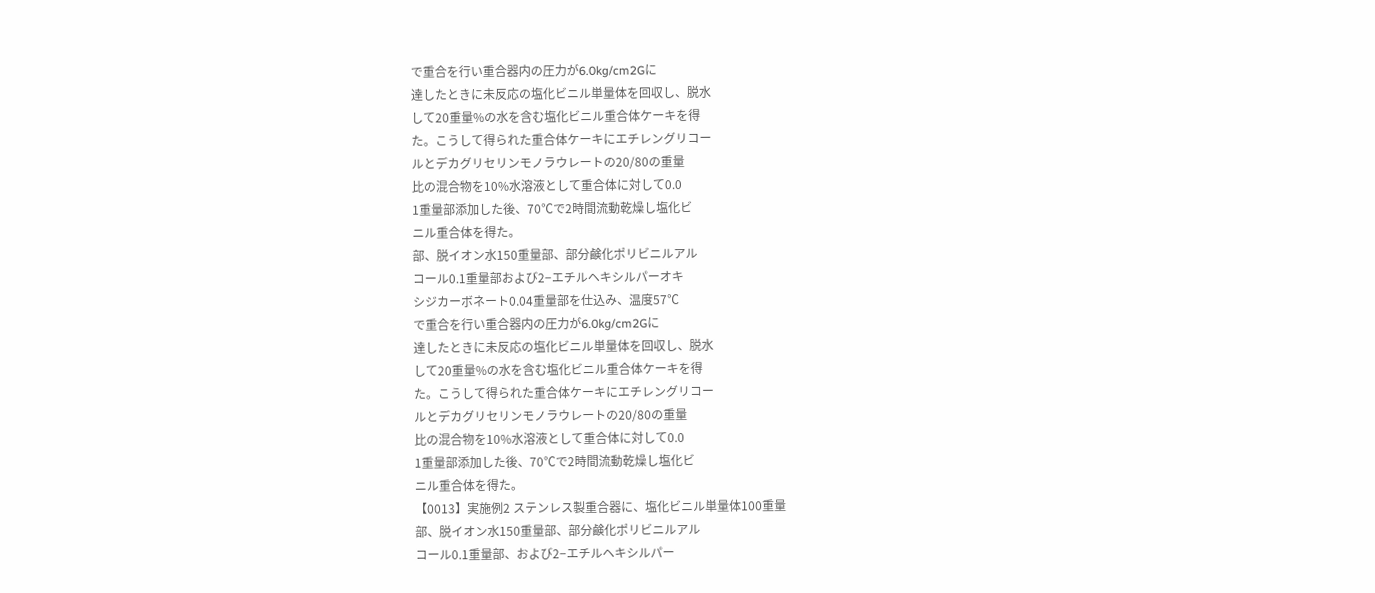で重合を行い重合器内の圧力が6.0kg/cm2Gに
達したときに未反応の塩化ビニル単量体を回収し、脱水
して20重量%の水を含む塩化ビニル重合体ケーキを得
た。こうして得られた重合体ケーキにエチレングリコー
ルとデカグリセリンモノラウレートの20/80の重量
比の混合物を10%水溶液として重合体に対して0.0
1重量部添加した後、70℃で2時間流動乾燥し塩化ビ
ニル重合体を得た。
部、脱イオン水150重量部、部分鹸化ポリビニルアル
コール0.1重量部および2−エチルヘキシルパーオキ
シジカーボネート0.04重量部を仕込み、温度57℃
で重合を行い重合器内の圧力が6.0kg/cm2Gに
達したときに未反応の塩化ビニル単量体を回収し、脱水
して20重量%の水を含む塩化ビニル重合体ケーキを得
た。こうして得られた重合体ケーキにエチレングリコー
ルとデカグリセリンモノラウレートの20/80の重量
比の混合物を10%水溶液として重合体に対して0.0
1重量部添加した後、70℃で2時間流動乾燥し塩化ビ
ニル重合体を得た。
【0013】実施例2 ステンレス製重合器に、塩化ビニル単量体100重量
部、脱イオン水150重量部、部分鹸化ポリビニルアル
コール0.1重量部、および2−エチルヘキシルパー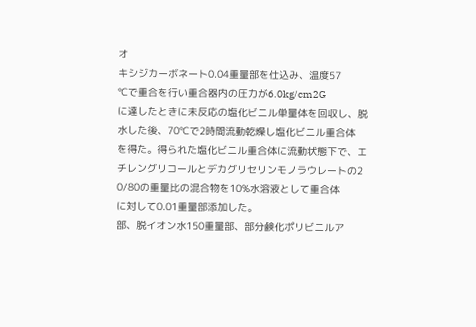オ
キシジカーボネート0.04重量部を仕込み、温度57
℃で重合を行い重合器内の圧力が6.0kg/cm2G
に達したときに未反応の塩化ビニル単量体を回収し、脱
水した後、70℃で2時間流動乾燥し塩化ビニル重合体
を得た。得られた塩化ビニル重合体に流動状態下で、エ
チレングリコールとデカグリセリンモノラウレートの2
0/80の重量比の混合物を10%水溶液として重合体
に対して0.01重量部添加した。
部、脱イオン水150重量部、部分鹸化ポリビニルア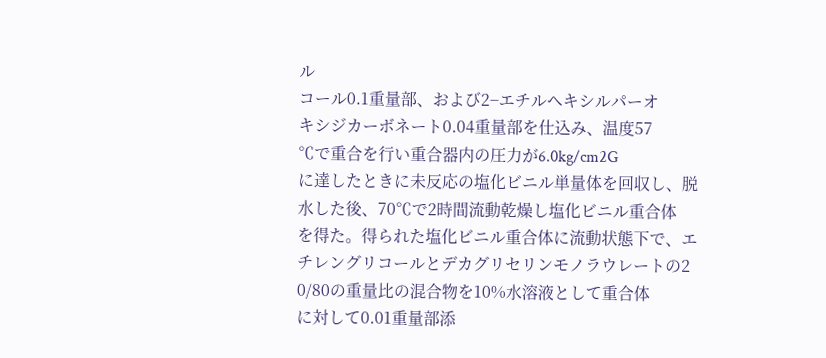ル
コール0.1重量部、および2−エチルヘキシルパーオ
キシジカーボネート0.04重量部を仕込み、温度57
℃で重合を行い重合器内の圧力が6.0kg/cm2G
に達したときに未反応の塩化ビニル単量体を回収し、脱
水した後、70℃で2時間流動乾燥し塩化ビニル重合体
を得た。得られた塩化ビニル重合体に流動状態下で、エ
チレングリコールとデカグリセリンモノラウレートの2
0/80の重量比の混合物を10%水溶液として重合体
に対して0.01重量部添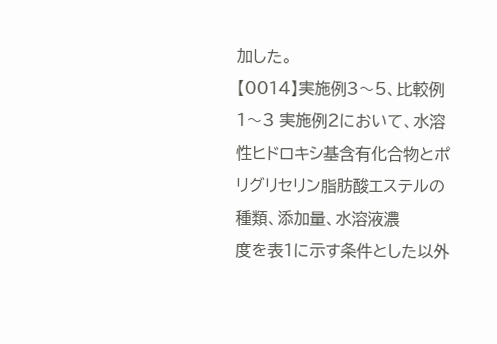加した。
【0014】実施例3〜5、比較例1〜3 実施例2において、水溶性ヒドロキシ基含有化合物とポ
リグリセリン脂肪酸エステルの種類、添加量、水溶液濃
度を表1に示す条件とした以外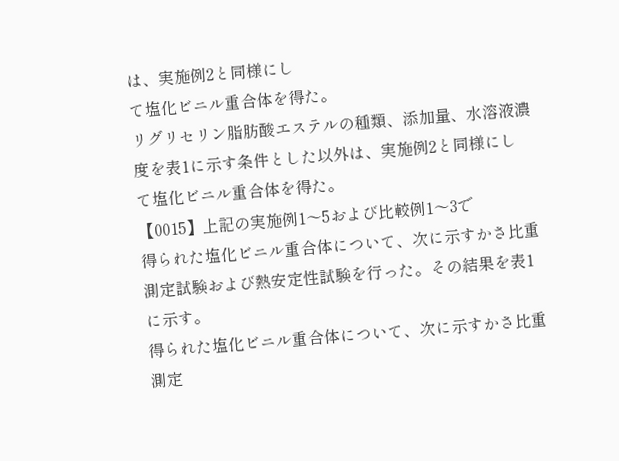は、実施例2と同様にし
て塩化ビニル重合体を得た。
リグリセリン脂肪酸エステルの種類、添加量、水溶液濃
度を表1に示す条件とした以外は、実施例2と同様にし
て塩化ビニル重合体を得た。
【0015】上記の実施例1〜5および比較例1〜3で
得られた塩化ビニル重合体について、次に示すかさ比重
測定試験および熱安定性試験を行った。その結果を表1
に示す。
得られた塩化ビニル重合体について、次に示すかさ比重
測定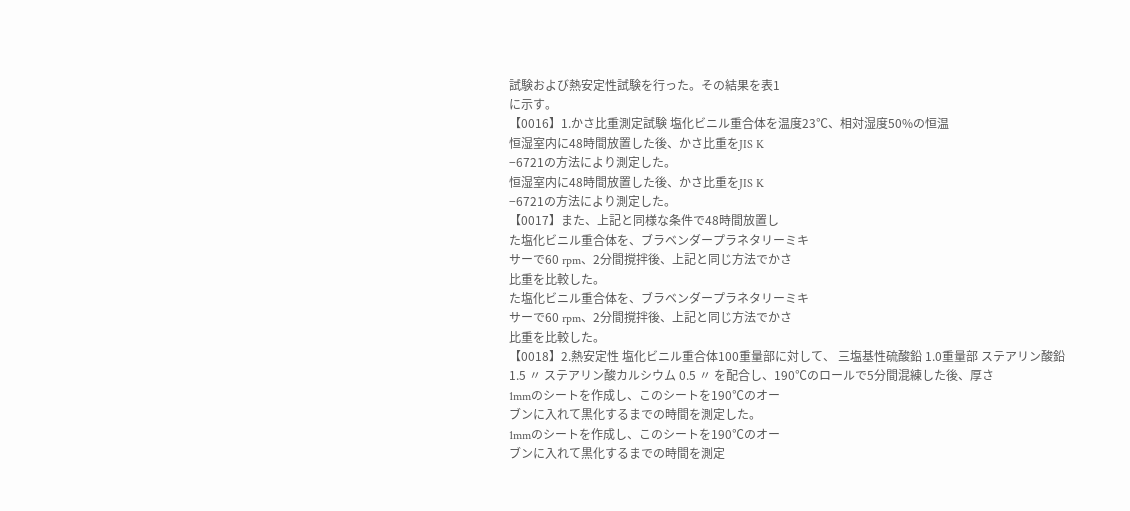試験および熱安定性試験を行った。その結果を表1
に示す。
【0016】1.かさ比重測定試験 塩化ビニル重合体を温度23℃、相対湿度50%の恒温
恒湿室内に48時間放置した後、かさ比重をJIS K
−6721の方法により測定した。
恒湿室内に48時間放置した後、かさ比重をJIS K
−6721の方法により測定した。
【0017】また、上記と同様な条件で48時間放置し
た塩化ビニル重合体を、ブラベンダープラネタリーミキ
サーで60 rpm、2分間撹拌後、上記と同じ方法でかさ
比重を比較した。
た塩化ビニル重合体を、ブラベンダープラネタリーミキ
サーで60 rpm、2分間撹拌後、上記と同じ方法でかさ
比重を比較した。
【0018】2.熱安定性 塩化ビニル重合体100重量部に対して、 三塩基性硫酸鉛 1.0重量部 ステアリン酸鉛 1.5 〃 ステアリン酸カルシウム 0.5 〃 を配合し、190℃のロールで5分間混練した後、厚さ
1mmのシートを作成し、このシートを190℃のオー
ブンに入れて黒化するまでの時間を測定した。
1mmのシートを作成し、このシートを190℃のオー
ブンに入れて黒化するまでの時間を測定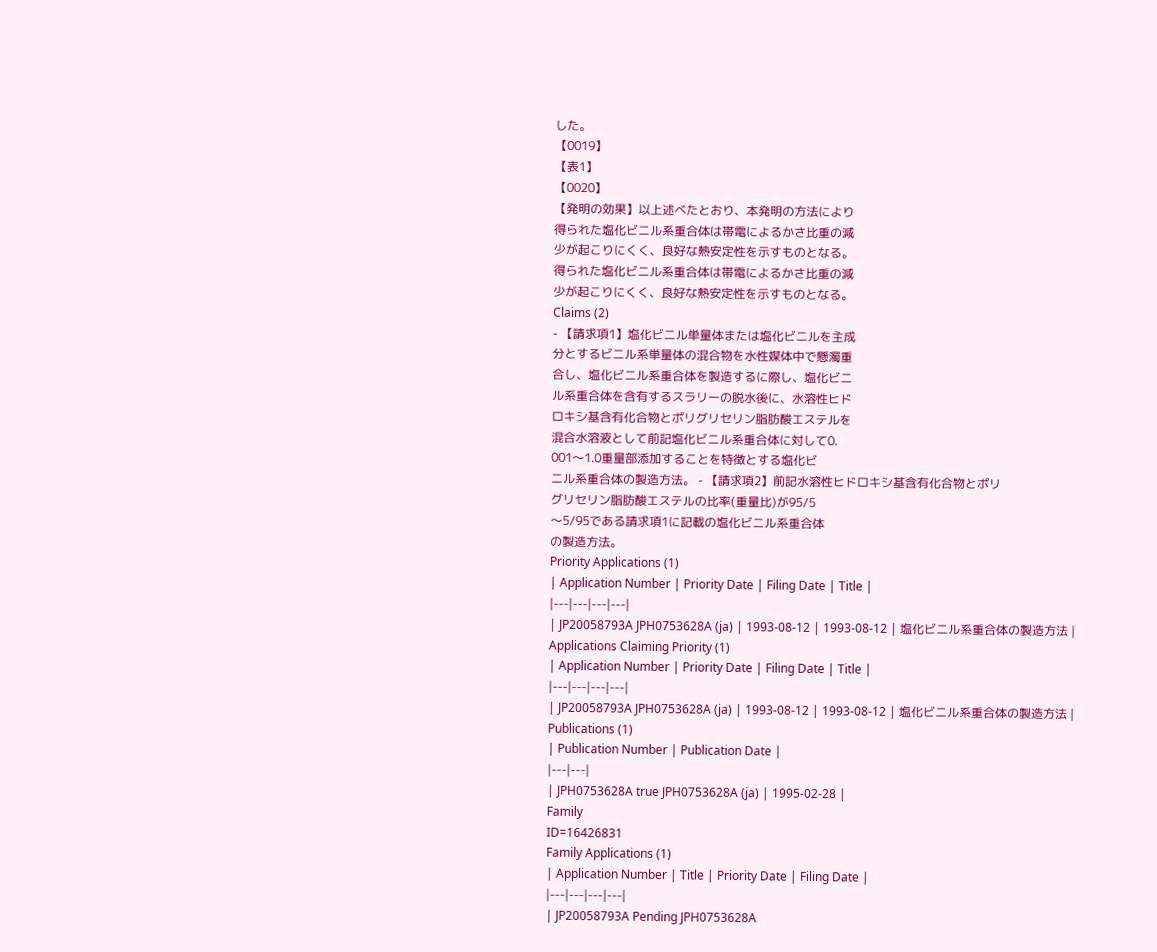した。
【0019】
【表1】
【0020】
【発明の効果】以上述べたとおり、本発明の方法により
得られた塩化ビニル系重合体は帯電によるかさ比重の減
少が起こりにくく、良好な熱安定性を示すものとなる。
得られた塩化ビニル系重合体は帯電によるかさ比重の減
少が起こりにくく、良好な熱安定性を示すものとなる。
Claims (2)
- 【請求項1】塩化ビニル単量体または塩化ビニルを主成
分とするビニル系単量体の混合物を水性媒体中で懸濁重
合し、塩化ビニル系重合体を製造するに際し、塩化ビニ
ル系重合体を含有するスラリーの脱水後に、水溶性ヒド
ロキシ基含有化合物とポリグリセリン脂肪酸エステルを
混合水溶液として前記塩化ビニル系重合体に対して0.
001〜1.0重量部添加することを特徴とする塩化ビ
ニル系重合体の製造方法。 - 【請求項2】前記水溶性ヒドロキシ基含有化合物とポリ
グリセリン脂肪酸エステルの比率(重量比)が95/5
〜5/95である請求項1に記載の塩化ビニル系重合体
の製造方法。
Priority Applications (1)
| Application Number | Priority Date | Filing Date | Title |
|---|---|---|---|
| JP20058793A JPH0753628A (ja) | 1993-08-12 | 1993-08-12 | 塩化ビニル系重合体の製造方法 |
Applications Claiming Priority (1)
| Application Number | Priority Date | Filing Date | Title |
|---|---|---|---|
| JP20058793A JPH0753628A (ja) | 1993-08-12 | 1993-08-12 | 塩化ビニル系重合体の製造方法 |
Publications (1)
| Publication Number | Publication Date |
|---|---|
| JPH0753628A true JPH0753628A (ja) | 1995-02-28 |
Family
ID=16426831
Family Applications (1)
| Application Number | Title | Priority Date | Filing Date |
|---|---|---|---|
| JP20058793A Pending JPH0753628A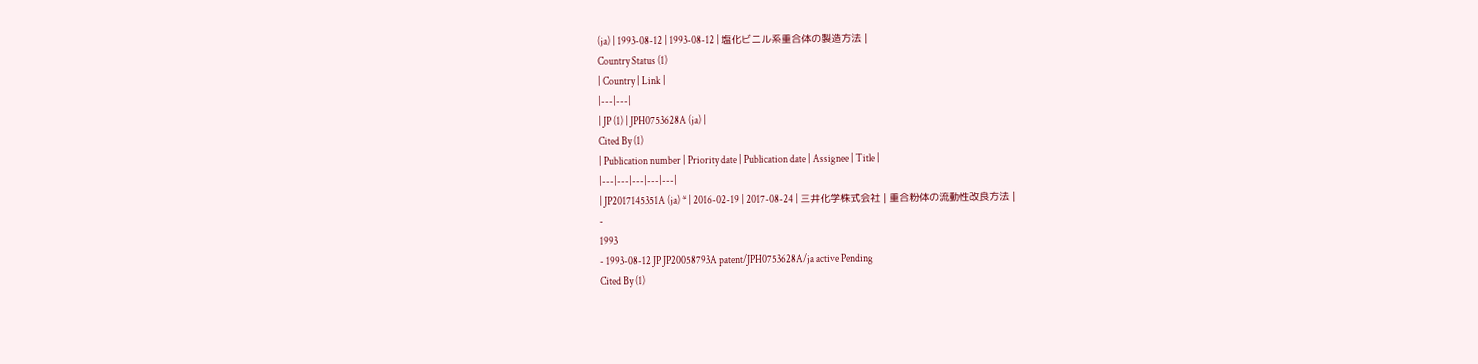(ja) | 1993-08-12 | 1993-08-12 | 塩化ビニル系重合体の製造方法 |
Country Status (1)
| Country | Link |
|---|---|
| JP (1) | JPH0753628A (ja) |
Cited By (1)
| Publication number | Priority date | Publication date | Assignee | Title |
|---|---|---|---|---|
| JP2017145351A (ja) * | 2016-02-19 | 2017-08-24 | 三井化学株式会社 | 重合粉体の流動性改良方法 |
-
1993
- 1993-08-12 JP JP20058793A patent/JPH0753628A/ja active Pending
Cited By (1)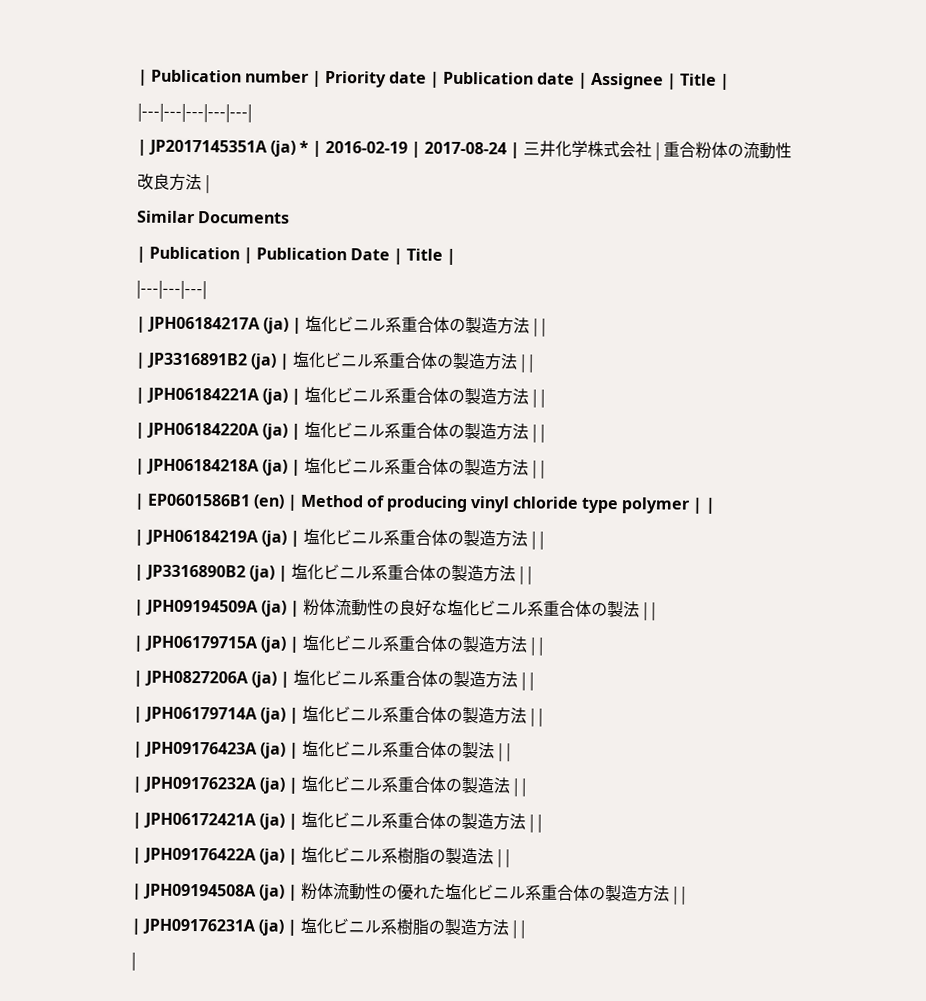| Publication number | Priority date | Publication date | Assignee | Title |
|---|---|---|---|---|
| JP2017145351A (ja) * | 2016-02-19 | 2017-08-24 | 三井化学株式会社 | 重合粉体の流動性改良方法 |
Similar Documents
| Publication | Publication Date | Title |
|---|---|---|
| JPH06184217A (ja) | 塩化ビニル系重合体の製造方法 | |
| JP3316891B2 (ja) | 塩化ビニル系重合体の製造方法 | |
| JPH06184221A (ja) | 塩化ビニル系重合体の製造方法 | |
| JPH06184220A (ja) | 塩化ビニル系重合体の製造方法 | |
| JPH06184218A (ja) | 塩化ビニル系重合体の製造方法 | |
| EP0601586B1 (en) | Method of producing vinyl chloride type polymer | |
| JPH06184219A (ja) | 塩化ビニル系重合体の製造方法 | |
| JP3316890B2 (ja) | 塩化ビニル系重合体の製造方法 | |
| JPH09194509A (ja) | 粉体流動性の良好な塩化ビニル系重合体の製法 | |
| JPH06179715A (ja) | 塩化ビニル系重合体の製造方法 | |
| JPH0827206A (ja) | 塩化ビニル系重合体の製造方法 | |
| JPH06179714A (ja) | 塩化ビニル系重合体の製造方法 | |
| JPH09176423A (ja) | 塩化ビニル系重合体の製法 | |
| JPH09176232A (ja) | 塩化ビニル系重合体の製造法 | |
| JPH06172421A (ja) | 塩化ビニル系重合体の製造方法 | |
| JPH09176422A (ja) | 塩化ビニル系樹脂の製造法 | |
| JPH09194508A (ja) | 粉体流動性の優れた塩化ビニル系重合体の製造方法 | |
| JPH09176231A (ja) | 塩化ビニル系樹脂の製造方法 | |
|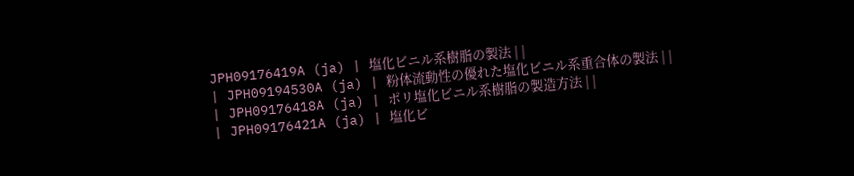JPH09176419A (ja) | 塩化ビニル系樹脂の製法 | |
| JPH09194530A (ja) | 粉体流動性の優れた塩化ビニル系重合体の製法 | |
| JPH09176418A (ja) | ポリ塩化ビニル系樹脂の製造方法 | |
| JPH09176421A (ja) | 塩化ビ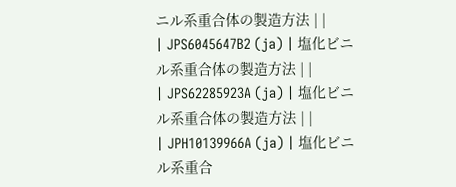ニル系重合体の製造方法 | |
| JPS6045647B2 (ja) | 塩化ビニル系重合体の製造方法 | |
| JPS62285923A (ja) | 塩化ビニル系重合体の製造方法 | |
| JPH10139966A (ja) | 塩化ビニル系重合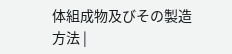体組成物及びその製造方法 |